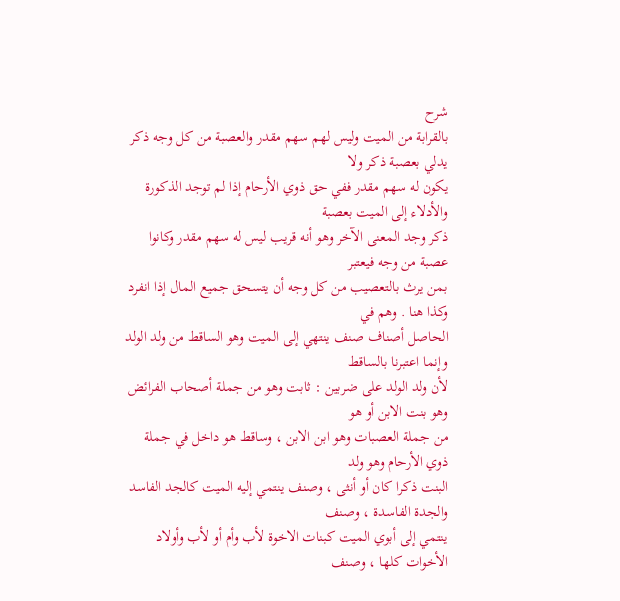شرح
بالقرابة من الميت وليس لهم سهم مقدر والعصبة من كل وجه ذكر يدلي بعصبة ذكر ولا
يكون له سهم مقدر ففي حق ذوي الأرحام إذا لم توجد الذكورة والأدلاء إلى الميت بعصبة
ذكر وجد المعنى الآخر وهو أنه قريب ليس له سهم مقدر وكانوا عصبة من وجه فيعتبر
بمن يرث بالتعصيب من كل وجه أن يتسحق جميع المال إذا انفرد وكذا هنا . وهم في
الحاصل أصناف صنف ينتهي إلى الميت وهو الساقط من ولد الولد وإنما اعتبرنا بالساقط
لأن ولد الولد على ضربين : ثابت وهو من جملة أصحاب الفرائض وهو بنت الابن أو هو
من جملة العصبات وهو ابن الابن ، وساقط هو داخل في جملة ذوي الأرحام وهو ولد
البنت ذكرا كان أو أنثى ، وصنف ينتمي إليه الميت كالجد الفاسد والجدة الفاسدة ، وصنف
ينتمي إلى أبوي الميت كبنات الاخوة لأب وأم أو لأب وأولاد الأخوات كلها ، وصنف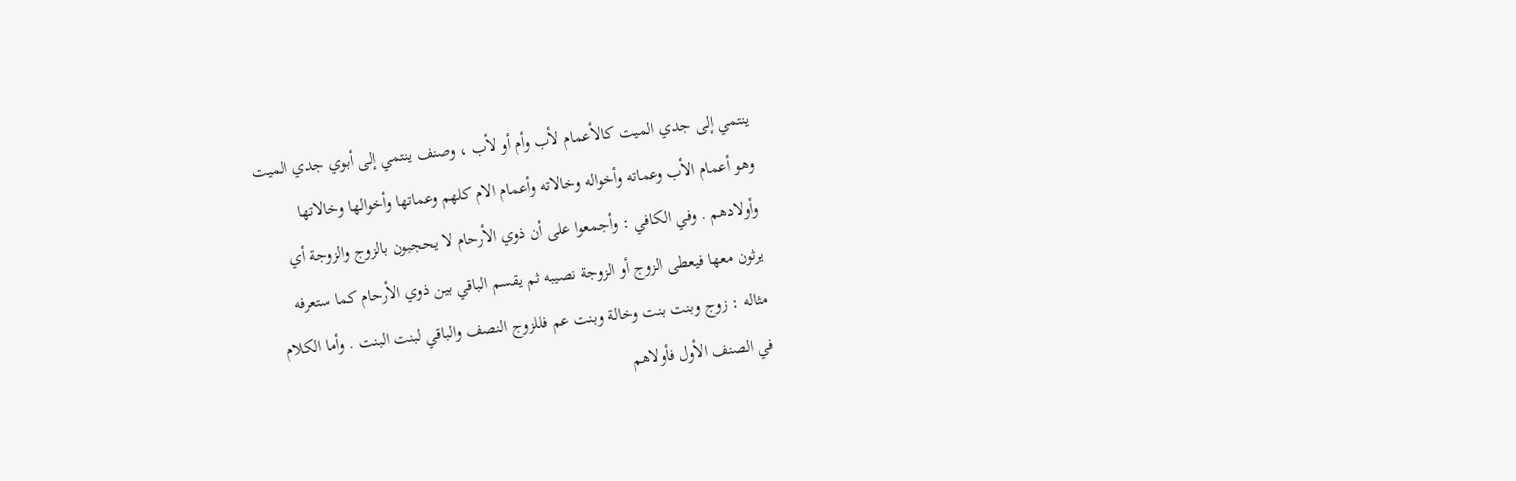ينتمي إلى جدي الميت كالأعمام لأب وأم أو لأب ، وصنف ينتمي إلى أبوي جدي الميت
وهو أعمام الأب وعماته وأخواله وخالاته وأعمام الام كلهم وعماتها وأخوالها وخالاتها
وأولادهم . وفي الكافي : وأجمعوا على أن ذوي الأرحام لا يحجبون بالزوج والزوجة أي
يرثون معها فيعطى الزوج أو الزوجة نصيبه ثم يقسم الباقي بين ذوي الأرحام كما ستعرفه
مثاله : زوج وبنت بنت وخالة وبنت عم فللزوج النصف والباقي لبنت البنت . وأما الكلام
في الصنف الأول فأولاهم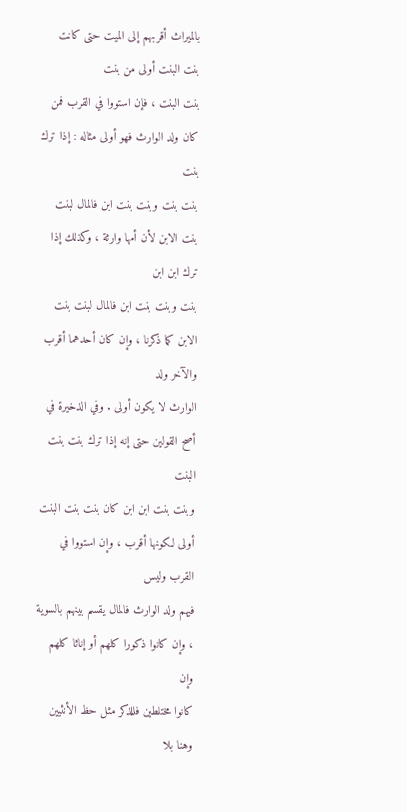بالميراث أقربهم إلى الميت حتى كانت بنت البنت أولى من بنت
بنت البنت ، فإن استووا في القرب فمن كان ولد الوارث فهو أولى مثاله : إذا ترك بنت
بنت بنت وبنت بنت ابن فالمال لبنت بنت الابن لأن أمها وارثة ، وكذلك إذا ترك ابن ابن
بنت وبنت بنت ابن فالمال لبنت بنت الابن كما ذكرنا ، وإن كان أحدهما أقرب والآخر ولد
الوارث لا يكون أولى . وفي الذخيرة في أصح القولين حتى إنه إذا ترك بنت بنت البنت
وبنت بنت ابن ابن كان بنت بنت البنت أولى لكونها أقرب ، وإن استووا في القرب وليس
فيهم ولد الوارث فالمال يقسم بينهم بالسوية ، وإن كانوا ذكورا كلهم أو إناثا كلهم وإن
كانوا مختلطين فللذكر مثل حظ الأنثيين وهنا بلا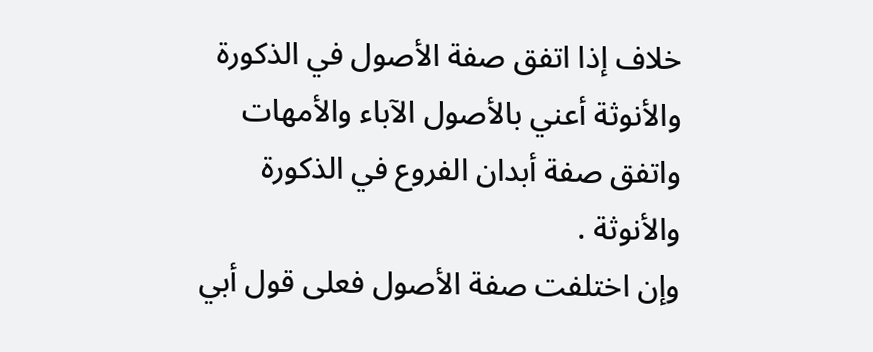خلاف إذا اتفق صفة الأصول في الذكورة
والأنوثة أعني بالأصول الآباء والأمهات واتفق صفة أبدان الفروع في الذكورة والأنوثة .
وإن اختلفت صفة الأصول فعلى قول أبي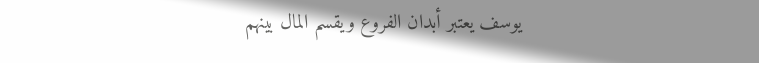يوسف يعتبر أبدان الفروع ويقسم المال بينهم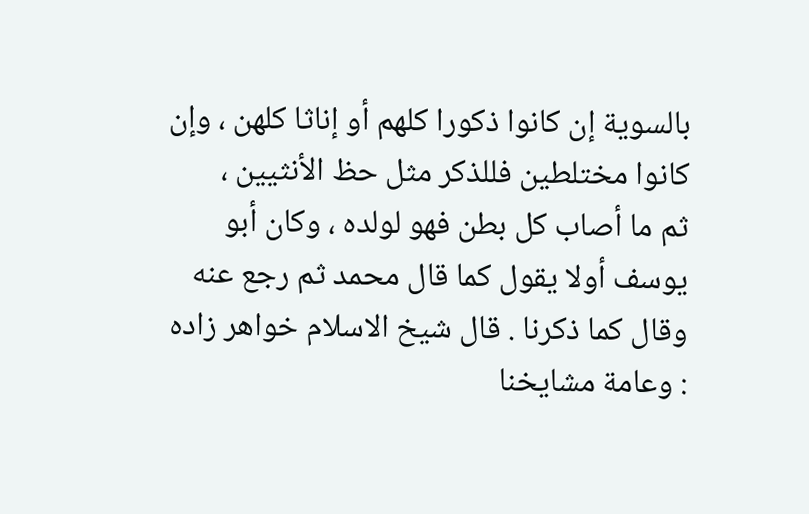بالسوية إن كانوا ذكورا كلهم أو إناثا كلهن ، وإن كانوا مختلطين فللذكر مثل حظ الأنثيين ،
ثم ما أصاب كل بطن فهو لولده ، وكان أبو يوسف أولا يقول كما قال محمد ثم رجع عنه
وقال كما ذكرنا . قال شيخ الاسلام خواهر زاده : وعامة مشايخنا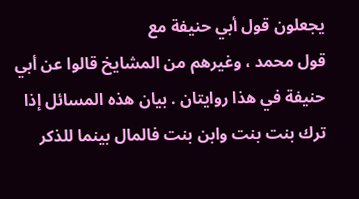يجعلون قول أبي حنيفة مع
قول محمد ، وغيرهم من المشايخ قالوا عن أبي حنيفة في هذا روايتان . بيان هذه المسائل إذا
ترك بنت بنت وابن بنت فالمال بينما للذكر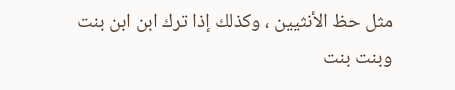مثل حظ الأنثيين ، وكذلك إذا ترك ابن ابن بنت
وبنت بنت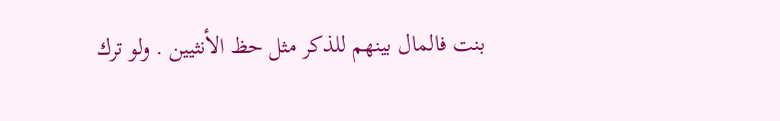بنت فالمال بينهم للذكر مثل حظ الأنثيين . ولو ترك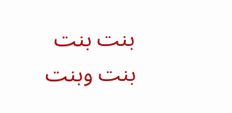بنت بنت بنت وبنت